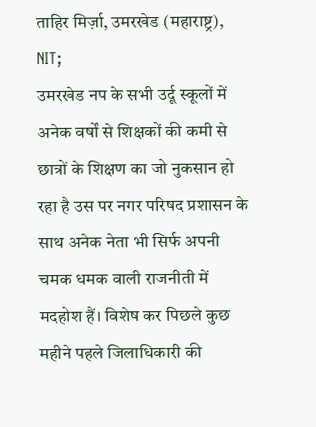ताहिर मिर्ज़ा, उमरखेड (महाराष्ट्र), NIT;
उमरखेड नप के सभी उर्दू स्कूलों में अनेक वर्षों से शिक्षकों की कमी से छात्रों के शिक्षण का जो नुकसान हो रहा है उस पर नगर परिषद प्रशासन के साथ अनेक नेता भी सिर्फ अपनी चमक धमक वाली राजनीती में मदहोश हैं। विशेष कर पिछले कुछ महीने पहले जिलाधिकारी की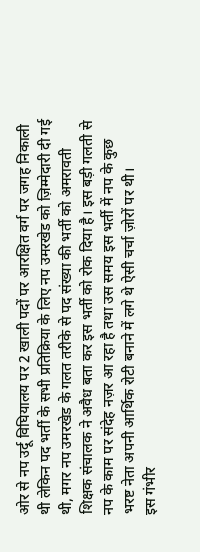ओर से नप उर्दू विघियालय पर 2 खाली पदों पर आरक्षित वर्ग पर जगह निकाली थी लेकिन पद भर्ती के सभी प्रतिक्रिया के लिए नप उमरखेड को ज़िम्मेदारी दी गई थी, मगर नप उमरखेड के गलत तरीके से पद संख्या की भर्ती को अमरावती शिक्षक संचालक ने अवैध बता कर इस भर्ती को रोक दिया है। इस बड़ी गलती से नप के काम पर संदेह नज़र आ रहा है तथा उस समय इस भर्ती में नप के कुछ भरष्ट नेता अपनी आर्थिक रोटी बनाने में लगे थे ऐसी चर्चा ज़ोरों पर थी।
इस गंभीर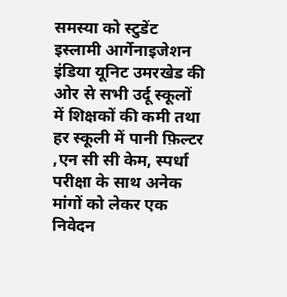समस्या को स्टुडेंट इस्लामी आर्गेनाइजेशन इंडिया यूनिट उमरखेड की ओर से सभी उर्दू स्कूलों में शिक्षकों की कमी तथा हर स्कूली में पानी फ़िल्टर ,एन सी सी केम, स्पर्धा परीक्षा के साथ अनेक मांगों को लेकर एक निवेदन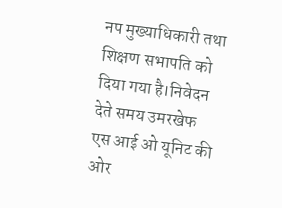नप मुख्याधिकारी तथा शिक्षण सभापति को दिया गया है।निवेदन देते समय उमरखेफ एस आई ओ यूनिट की ओर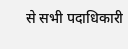से सभी पदाधिकारी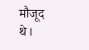मौजूद थे।